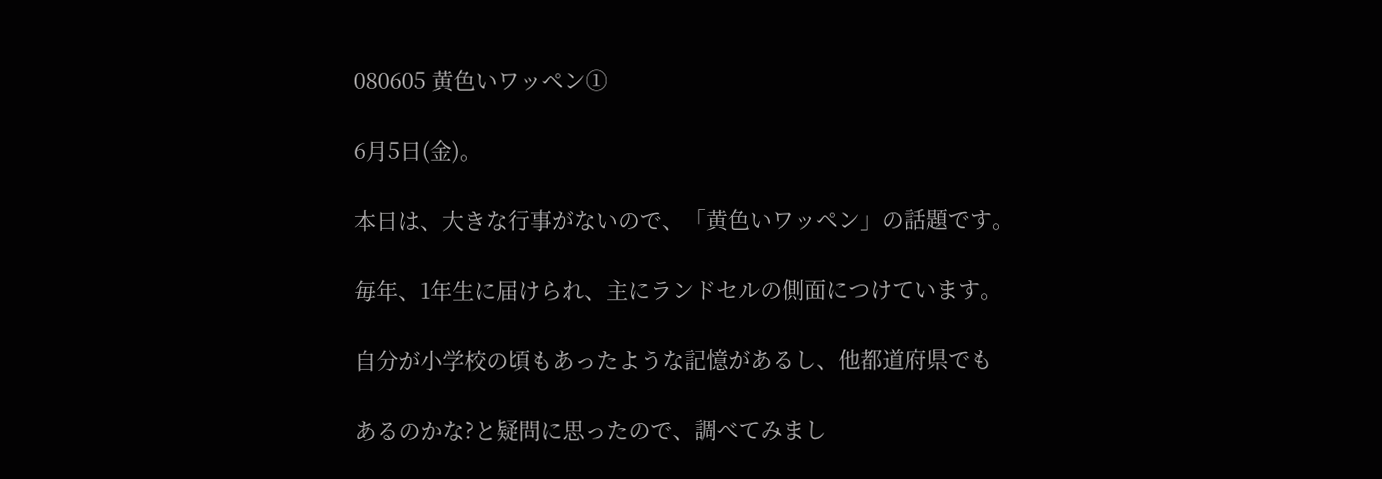080605 黄色いワッペン①

6月5日(金)。

本日は、大きな行事がないので、「黄色いワッペン」の話題です。

毎年、1年生に届けられ、主にランドセルの側面につけています。

自分が小学校の頃もあったような記憶があるし、他都道府県でも

あるのかな?と疑問に思ったので、調べてみまし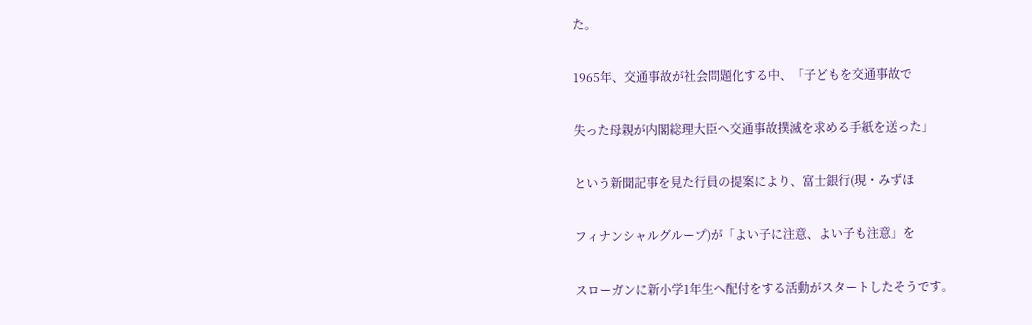た。

1965年、交通事故が社会問題化する中、「子どもを交通事故で

失った母親が内閣総理大臣へ交通事故撲滅を求める手紙を送った」

という新聞記事を見た行員の提案により、富士銀行(現・みずほ

フィナンシャルグループ)が「よい子に注意、よい子も注意」を

スローガンに新小学1年生へ配付をする活動がスタートしたそうです。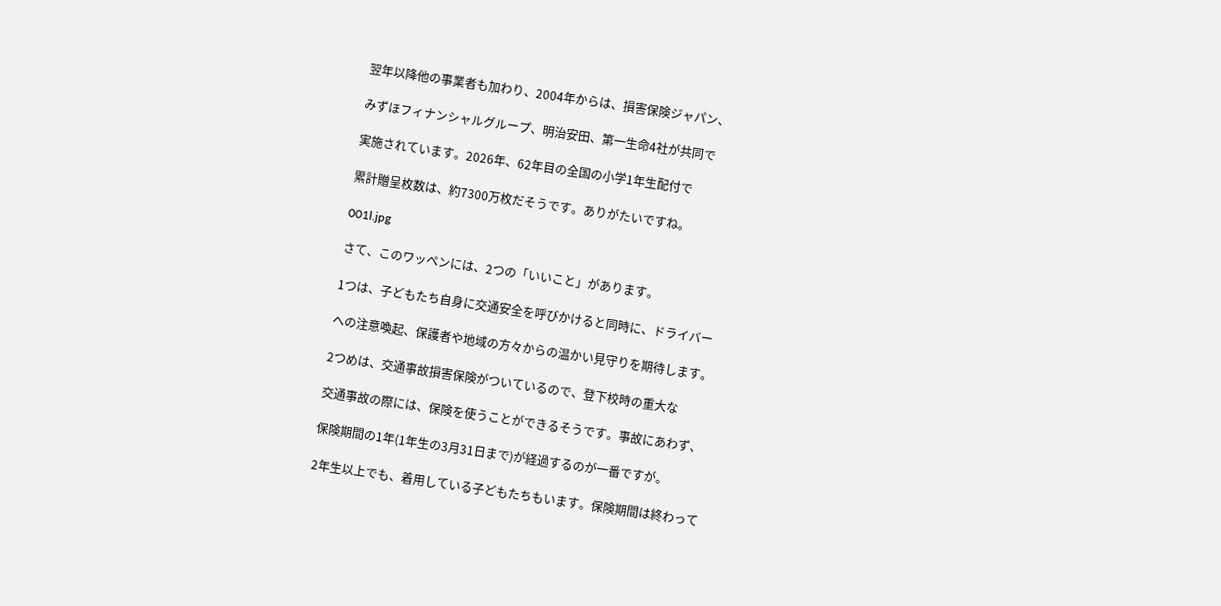翌年以降他の事業者も加わり、2004年からは、損害保険ジャパン、

みずほフィナンシャルグループ、明治安田、第一生命4社が共同で

実施されています。2026年、62年目の全国の小学1年生配付で

累計贈呈枚数は、約7300万枚だそうです。ありがたいですね。

001l.jpg

さて、このワッペンには、2つの「いいこと」があります。

1つは、子どもたち自身に交通安全を呼びかけると同時に、ドライバー

への注意喚起、保護者や地域の方々からの温かい見守りを期待します。

2つめは、交通事故損害保険がついているので、登下校時の重大な

交通事故の際には、保険を使うことができるそうです。事故にあわず、

保険期間の1年(1年生の3月31日まで)が経過するのが一番ですが。

2年生以上でも、着用している子どもたちもいます。保険期間は終わって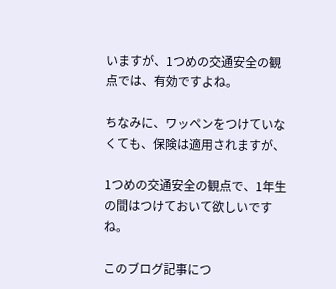いますが、1つめの交通安全の観点では、有効ですよね。

ちなみに、ワッペンをつけていなくても、保険は適用されますが、

1つめの交通安全の観点で、1年生の間はつけておいて欲しいですね。

このブログ記事につ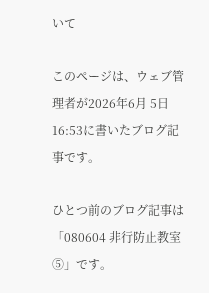いて

このページは、ウェブ管理者が2026年6月 5日 16:53に書いたブログ記事です。

ひとつ前のブログ記事は「080604 非行防止教室⑤」です。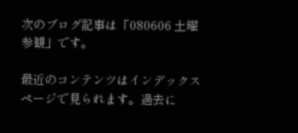次のブログ記事は「080606 土曜参観」です。

最近のコンテンツはインデックスページで見られます。過去に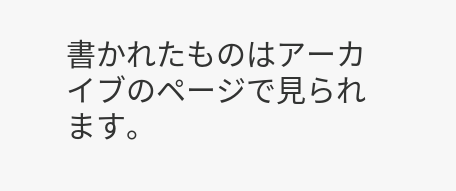書かれたものはアーカイブのページで見られます。